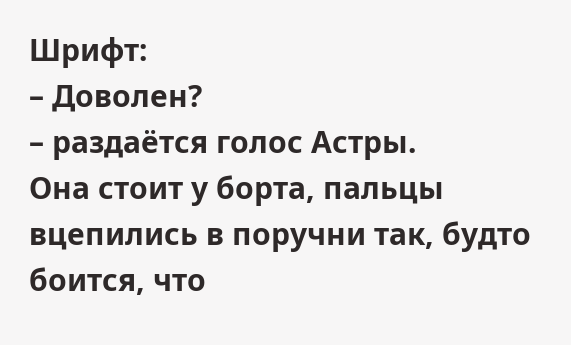Шрифт:
– Доволен?
– раздаётся голос Астры.
Она стоит у борта, пальцы вцепились в поручни так, будто боится, что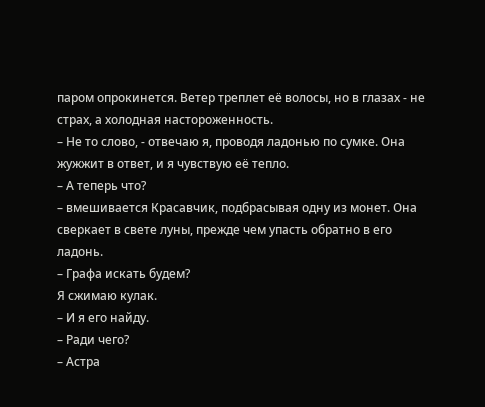паром опрокинется. Ветер треплет её волосы, но в глазах - не страх, а холодная настороженность.
– Не то слово, - отвечаю я, проводя ладонью по сумке. Она жужжит в ответ, и я чувствую её тепло.
– А теперь что?
– вмешивается Красавчик, подбрасывая одну из монет. Она сверкает в свете луны, прежде чем упасть обратно в его ладонь.
– Графа искать будем?
Я сжимаю кулак.
– И я его найду.
– Ради чего?
– Астра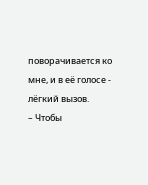поворачивается ко мне, и в её голосе - лёгкий вызов.
– Чтобы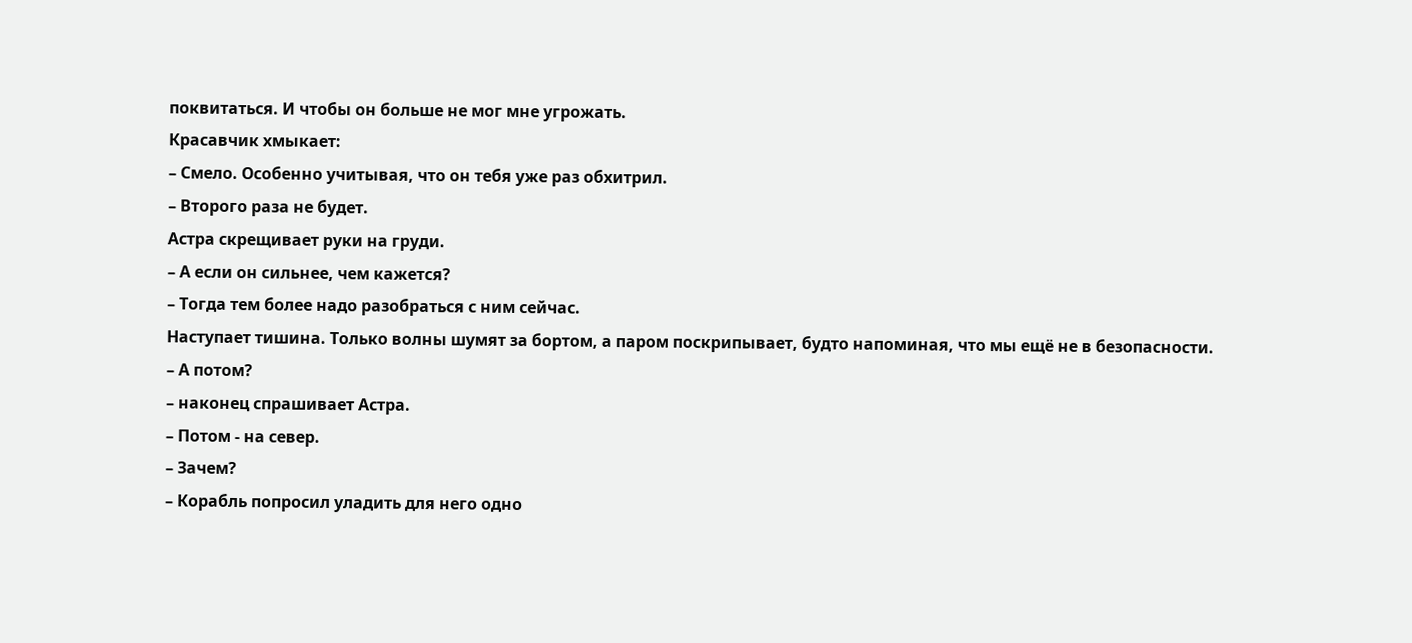поквитаться. И чтобы он больше не мог мне угрожать.
Красавчик хмыкает:
– Смело. Особенно учитывая, что он тебя уже раз обхитрил.
– Второго раза не будет.
Астра скрещивает руки на груди.
– А если он сильнее, чем кажется?
– Тогда тем более надо разобраться с ним сейчас.
Наступает тишина. Только волны шумят за бортом, а паром поскрипывает, будто напоминая, что мы ещё не в безопасности.
– А потом?
– наконец спрашивает Астра.
– Потом - на север.
– Зачем?
– Корабль попросил уладить для него одно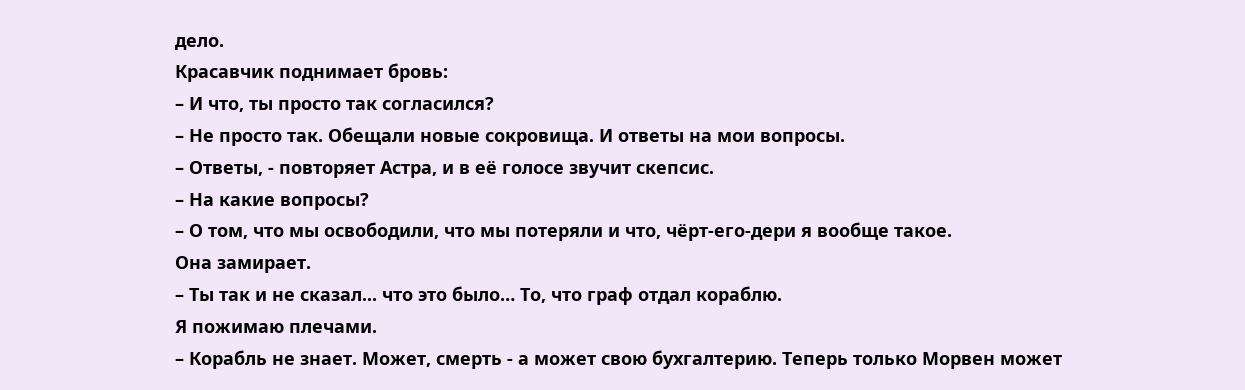дело.
Красавчик поднимает бровь:
– И что, ты просто так согласился?
– Не просто так. Обещали новые сокровища. И ответы на мои вопросы.
– Ответы, - повторяет Астра, и в её голосе звучит скепсис.
– На какие вопросы?
– О том, что мы освободили, что мы потеряли и что, чёрт-его-дери я вообще такое.
Она замирает.
– Ты так и не сказал... что это было… То, что граф отдал кораблю.
Я пожимаю плечами.
– Корабль не знает. Может, смерть - а может свою бухгалтерию. Теперь только Морвен может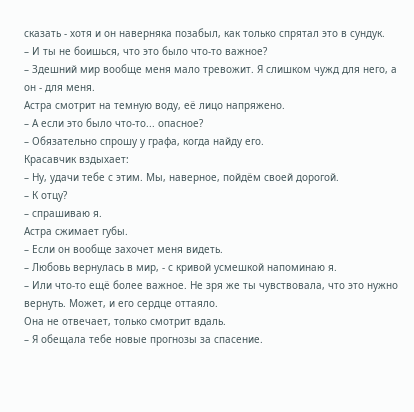сказать - хотя и он наверняка позабыл, как только спрятал это в сундук.
– И ты не боишься, что это было что-то важное?
– Здешний мир вообще меня мало тревожит. Я слишком чужд для него, а он - для меня.
Астра смотрит на темную воду, её лицо напряжено.
– А если это было что-то... опасное?
– Обязательно спрошу у графа, когда найду его.
Красавчик вздыхает:
– Ну, удачи тебе с этим. Мы, наверное, пойдём своей дорогой.
– К отцу?
– спрашиваю я.
Астра сжимает губы.
– Если он вообще захочет меня видеть.
– Любовь вернулась в мир, - с кривой усмешкой напоминаю я.
– Или что-то ещё более важное. Не зря же ты чувствовала, что это нужно вернуть. Может, и его сердце оттаяло.
Она не отвечает, только смотрит вдаль.
– Я обещала тебе новые прогнозы за спасение.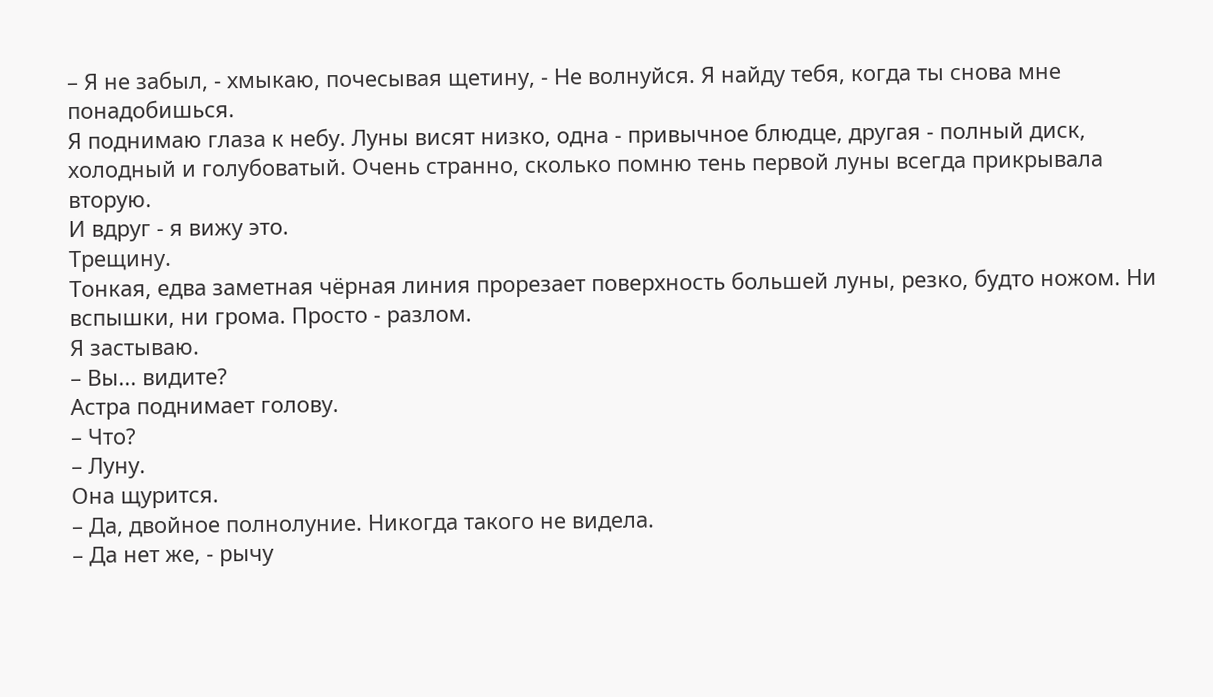– Я не забыл, - хмыкаю, почесывая щетину, - Не волнуйся. Я найду тебя, когда ты снова мне понадобишься.
Я поднимаю глаза к небу. Луны висят низко, одна - привычное блюдце, другая - полный диск, холодный и голубоватый. Очень странно, сколько помню тень первой луны всегда прикрывала вторую.
И вдруг - я вижу это.
Трещину.
Тонкая, едва заметная чёрная линия прорезает поверхность большей луны, резко, будто ножом. Ни вспышки, ни грома. Просто - разлом.
Я застываю.
– Вы... видите?
Астра поднимает голову.
– Что?
– Луну.
Она щурится.
– Да, двойное полнолуние. Никогда такого не видела.
– Да нет же, - рычу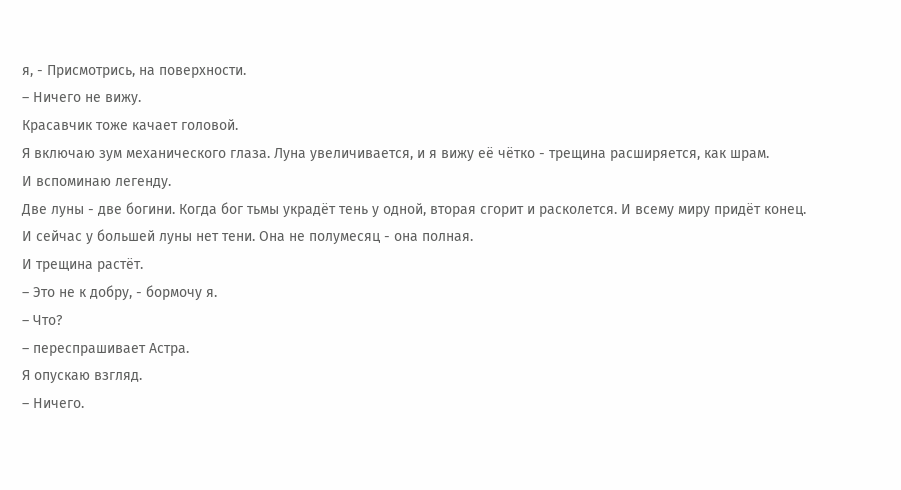я, - Присмотрись, на поверхности.
– Ничего не вижу.
Красавчик тоже качает головой.
Я включаю зум механического глаза. Луна увеличивается, и я вижу её чётко - трещина расширяется, как шрам.
И вспоминаю легенду.
Две луны - две богини. Когда бог тьмы украдёт тень у одной, вторая сгорит и расколется. И всему миру придёт конец.
И сейчас у большей луны нет тени. Она не полумесяц - она полная.
И трещина растёт.
– Это не к добру, - бормочу я.
– Что?
– переспрашивает Астра.
Я опускаю взгляд.
– Ничего.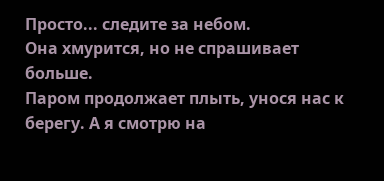Просто... следите за небом.
Она хмурится, но не спрашивает больше.
Паром продолжает плыть, унося нас к берегу. А я смотрю на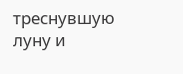треснувшую луну и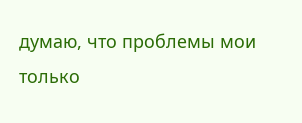думаю, что проблемы мои только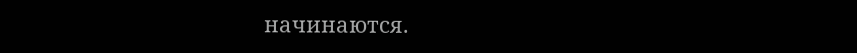начинаются.